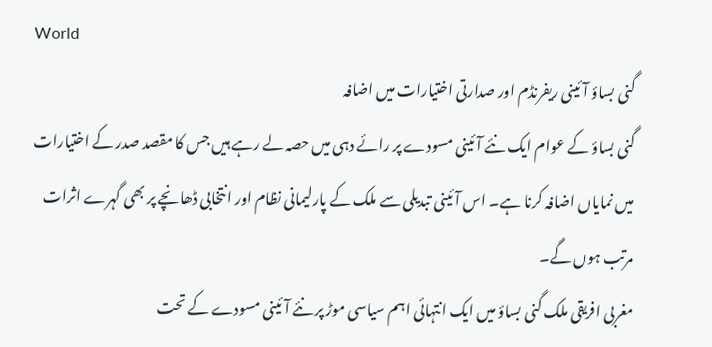World
گنی بساؤ آئینی ریفرنڈم اور صدارتی اختیارات میں اضافہ
گنی بساؤ کے عوام ایک نئے آئینی مسودے پر رائے دہی میں حصہ لے رہے ہیں جس کا مقصد صدر کے اختیارات میں نمایاں اضافہ کرنا ہے۔ اس آئینی تبدیلی سے ملک کے پارلیمانی نظام اور انتخابی ڈھانچے پر بھی گہرے اثرات مرتب ہوں گے۔
مغربی افریقی ملک گنی بساؤ میں ایک انتہائی اہم سیاسی موڑ پر نئے آئینی مسودے کے تحت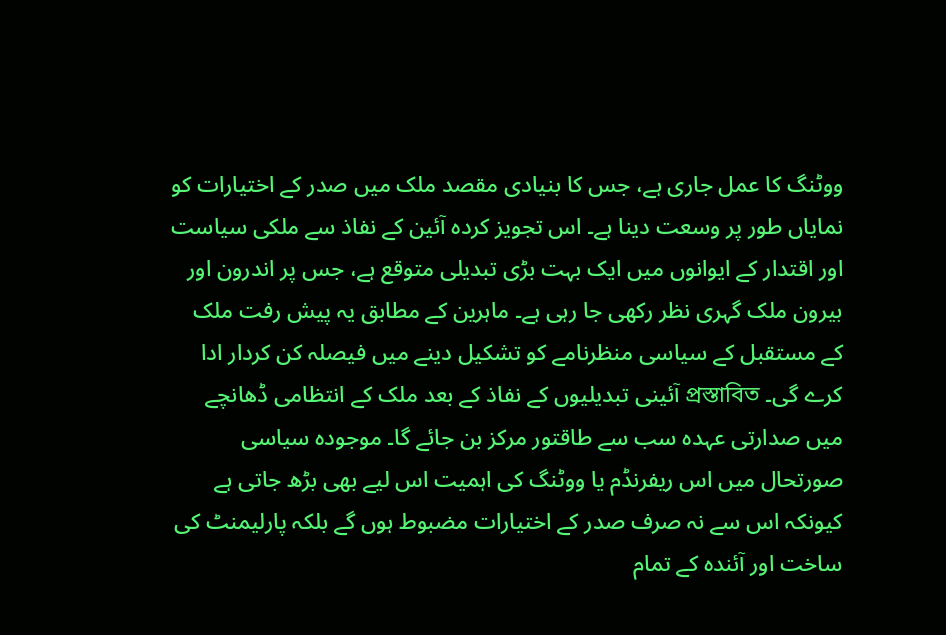ووٹنگ کا عمل جاری ہے، جس کا بنیادی مقصد ملک میں صدر کے اختیارات کو نمایاں طور پر وسعت دینا ہے۔ اس تجویز کردہ آئین کے نفاذ سے ملکی سیاست اور اقتدار کے ایوانوں میں ایک بہت بڑی تبدیلی متوقع ہے، جس پر اندرون اور بیرون ملک گہری نظر رکھی جا رہی ہے۔ ماہرین کے مطابق یہ پیش رفت ملک کے مستقبل کے سیاسی منظرنامے کو تشکیل دینے میں فیصلہ کن کردار ادا کرے گی۔ প্রস্তাবিত آئینی تبدیلیوں کے نفاذ کے بعد ملک کے انتظامی ڈھانچے میں صدارتی عہدہ سب سے طاقتور مرکز بن جائے گا۔ موجودہ سیاسی صورتحال میں اس ریفرنڈم یا ووٹنگ کی اہمیت اس لیے بھی بڑھ جاتی ہے کیونکہ اس سے نہ صرف صدر کے اختیارات مضبوط ہوں گے بلکہ پارلیمنٹ کی ساخت اور آئندہ کے تمام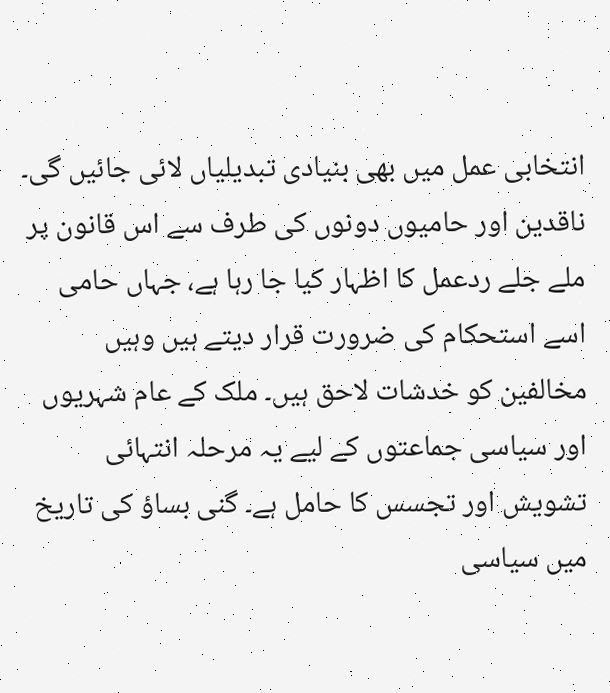انتخابی عمل میں بھی بنیادی تبدیلیاں لائی جائیں گی۔ ناقدین اور حامیوں دونوں کی طرف سے اس قانون پر ملے جلے ردعمل کا اظہار کیا جا رہا ہے، جہاں حامی اسے استحکام کی ضرورت قرار دیتے ہیں وہیں مخالفین کو خدشات لاحق ہیں۔ ملک کے عام شہریوں اور سیاسی جماعتوں کے لیے یہ مرحلہ انتہائی تشویش اور تجسس کا حامل ہے۔ گنی بساؤ کی تاریخ میں سیاسی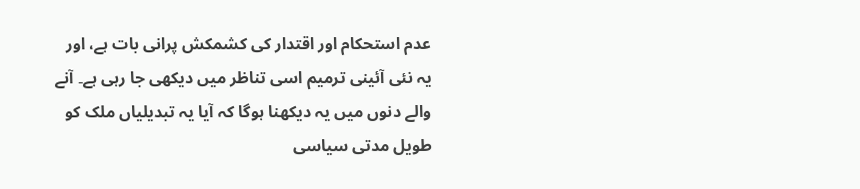عدم استحکام اور اقتدار کی کشمکش پرانی بات ہے، اور یہ نئی آئینی ترمیم اسی تناظر میں دیکھی جا رہی ہے۔ آنے والے دنوں میں یہ دیکھنا ہوگا کہ آیا یہ تبدیلیاں ملک کو طویل مدتی سیاسی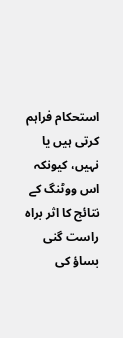استحکام فراہم کرتی ہیں یا نہیں، کیونکہ اس ووٹنگ کے نتائج کا اثر براہ راست گنی بساؤ کی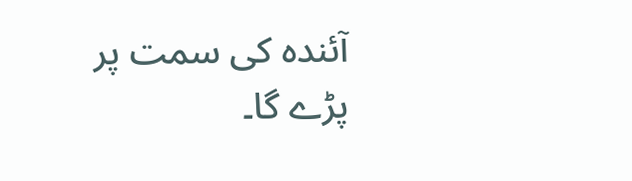آئندہ کی سمت پر پڑے گا۔